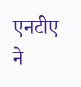एनटीए ने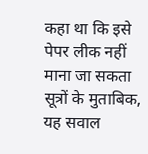कहा था कि इसे पेपर लीक नहीं माना जा सकता
सूत्रों के मुताबिक, यह सवाल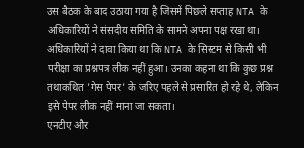उस बैठक के बाद उठाया गया है जिसमें पिछले सप्ताह NTA के अधिकारियों ने संसदीय समिति के सामने अपना पक्ष रखा था। अधिकारियों ने दावा किया था कि NTA के सिस्टम से किसी भी परीक्षा का प्रश्नपत्र लीक नहीं हुआ। उनका कहना था कि कुछ प्रश्न तथाकथित 'गेस पेपर' के जरिए पहले से प्रसारित हो रहे थे, लेकिन इसे पेपर लीक नहीं माना जा सकता।
एनटीए और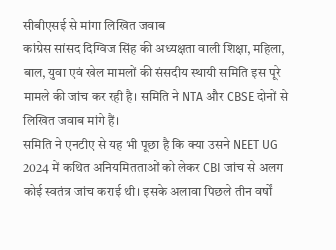सीबीएसई से मांगा लिखित जवाब
कांग्रेस सांसद दिग्विज सिंह की अध्यक्षता वाली शिक्षा, महिला, बाल, युवा एवं खेल मामलों की संसदीय स्थायी समिति इस पूरे मामले की जांच कर रही है। समिति ने NTA और CBSE दोनों से लिखित जवाब मांगे हैं।
समिति ने एनटीए से यह भी पूछा है कि क्या उसने NEET UG 2024 में कथित अनियमितताओं को लेकर CBI जांच से अलग कोई स्वतंत्र जांच कराई थी। इसके अलावा पिछले तीन वर्षों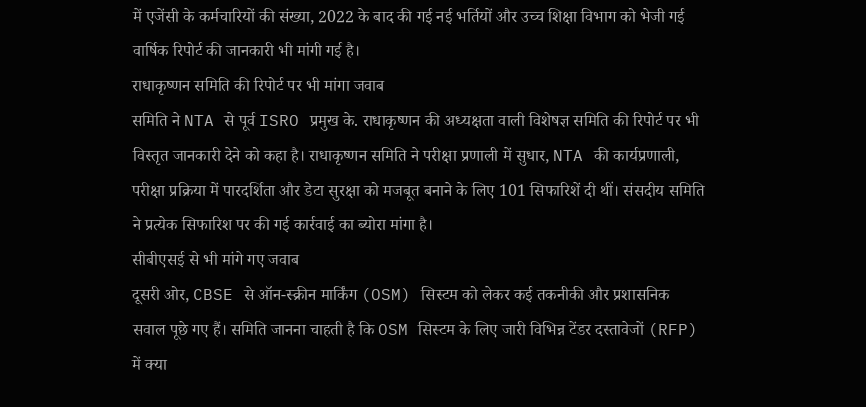में एजेंसी के कर्मचारियों की संख्या, 2022 के बाद की गई नई भर्तियों और उच्च शिक्षा विभाग को भेजी गई वार्षिक रिपोर्ट की जानकारी भी मांगी गई है।
राधाकृष्णन समिति की रिपोर्ट पर भी मांगा जवाब
समिति ने NTA से पूर्व ISRO प्रमुख के. राधाकृष्णन की अध्यक्षता वाली विशेषज्ञ समिति की रिपोर्ट पर भी विस्तृत जानकारी देने को कहा है। राधाकृष्णन समिति ने परीक्षा प्रणाली में सुधार, NTA की कार्यप्रणाली, परीक्षा प्रक्रिया में पारदर्शिता और डेटा सुरक्षा को मजबूत बनाने के लिए 101 सिफारिशें दी थीं। संसदीय समिति ने प्रत्येक सिफारिश पर की गई कार्रवाई का ब्योरा मांगा है।
सीबीएसई से भी मांगे गए जवाब
दूसरी ओर, CBSE से ऑन-स्क्रीन मार्किंग (OSM) सिस्टम को लेकर कई तकनीकी और प्रशासनिक सवाल पूछे गए हैं। समिति जानना चाहती है कि OSM सिस्टम के लिए जारी विभिन्न टेंडर दस्तावेजों (RFP) में क्या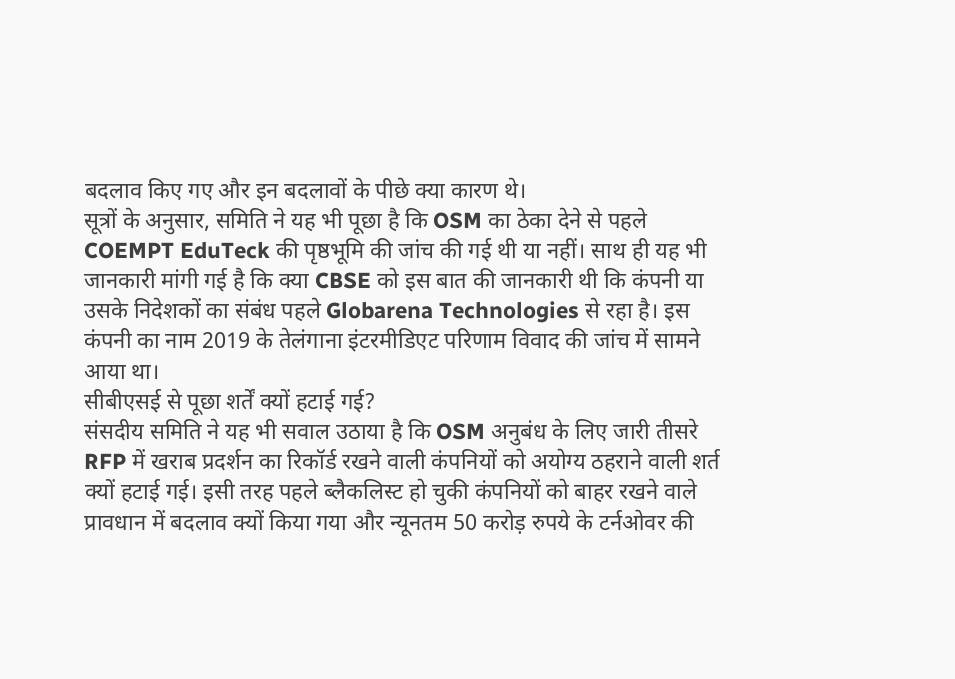बदलाव किए गए और इन बदलावों के पीछे क्या कारण थे।
सूत्रों के अनुसार, समिति ने यह भी पूछा है कि OSM का ठेका देने से पहले COEMPT EduTeck की पृष्ठभूमि की जांच की गई थी या नहीं। साथ ही यह भी जानकारी मांगी गई है कि क्या CBSE को इस बात की जानकारी थी कि कंपनी या उसके निदेशकों का संबंध पहले Globarena Technologies से रहा है। इस कंपनी का नाम 2019 के तेलंगाना इंटरमीडिएट परिणाम विवाद की जांच में सामने आया था।
सीबीएसई से पूछा शर्तें क्यों हटाई गई?
संसदीय समिति ने यह भी सवाल उठाया है कि OSM अनुबंध के लिए जारी तीसरे RFP में खराब प्रदर्शन का रिकॉर्ड रखने वाली कंपनियों को अयोग्य ठहराने वाली शर्त क्यों हटाई गई। इसी तरह पहले ब्लैकलिस्ट हो चुकी कंपनियों को बाहर रखने वाले प्रावधान में बदलाव क्यों किया गया और न्यूनतम 50 करोड़ रुपये के टर्नओवर की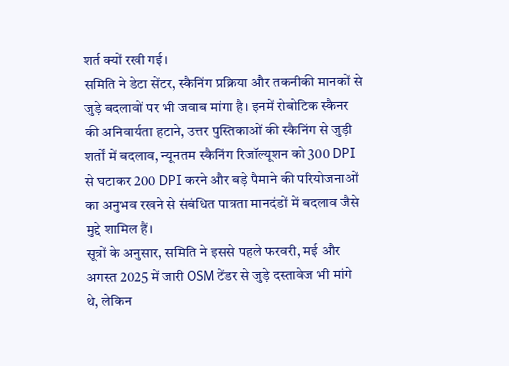शर्त क्यों रखी गई।
समिति ने डेटा सेंटर, स्कैनिंग प्रक्रिया और तकनीकी मानकों से जुड़े बदलावों पर भी जवाब मांगा है। इनमें रोबोटिक स्कैनर की अनिवार्यता हटाने, उत्तर पुस्तिकाओं की स्कैनिंग से जुड़ी शर्तों में बदलाव, न्यूनतम स्कैनिंग रिजॉल्यूशन को 300 DPI से घटाकर 200 DPI करने और बड़े पैमाने की परियोजनाओं का अनुभव रखने से संबंधित पात्रता मानदंडों में बदलाव जैसे मुद्दे शामिल हैं।
सूत्रों के अनुसार, समिति ने इससे पहले फरवरी, मई और अगस्त 2025 में जारी OSM टेंडर से जुड़े दस्तावेज भी मांगे थे, लेकिन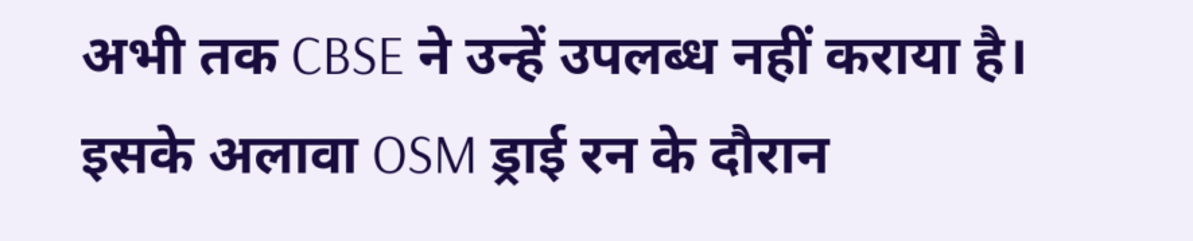अभी तक CBSE ने उन्हें उपलब्ध नहीं कराया है। इसके अलावा OSM ड्राई रन के दौरान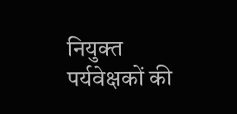नियुक्त पर्यवेक्षकों की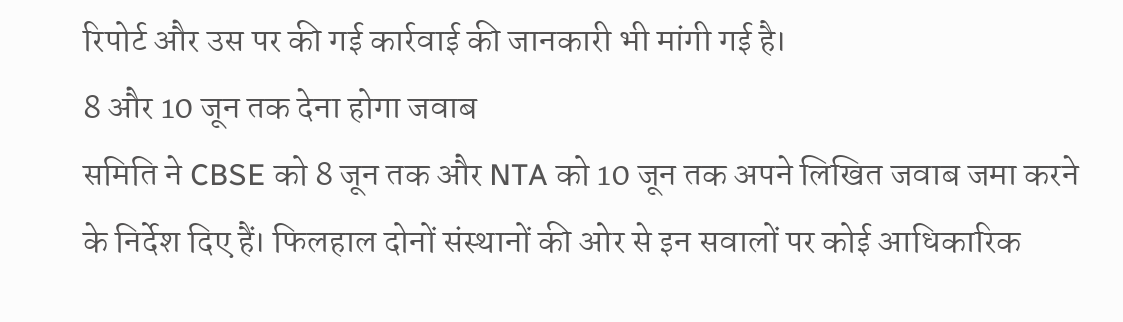रिपोर्ट और उस पर की गई कार्रवाई की जानकारी भी मांगी गई है।
8 और 10 जून तक देना होगा जवाब
समिति ने CBSE को 8 जून तक और NTA को 10 जून तक अपने लिखित जवाब जमा करने के निर्देश दिए हैं। फिलहाल दोनों संस्थानों की ओर से इन सवालों पर कोई आधिकारिक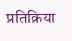प्रतिक्रिया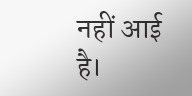नहीं आई है।